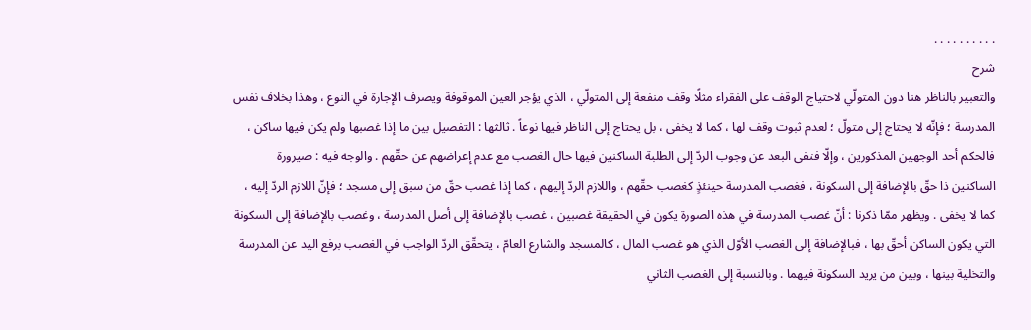. . . . . . . . . .
شرح
والتعبير بالناظر هنا دون المتولّي لاحتياج الوقف على الفقراء مثلًا وقف منفعة إلى المتولّي ، الذي يؤجر العين الموقوفة ويصرف الإجارة في النوع ، وهذا بخلاف نفس المدرسة ؛ فإنّه لا يحتاج إلى متولّ ؛ لعدم ثبوت وقف لها ، كما لا يخفى ، بل يحتاج إلى الناظر فيها نوعاً . ثالثها : التفصيل بين ما إذا غصبها ولم يكن فيها ساكن ، فالحكم أحد الوجهين المذكورين ، وإلّا فنفى البعد عن وجوب الردّ إلى الطلبة الساكنين فيها حال الغصب مع عدم إعراضهم عن حقّهم . والوجه فيه : صيرورة الساكنين ذا حقّ بالإضافة إلى السكونة ، فغصب المدرسة حينئذٍ كغصب حقّهم ، واللازم الردّ إليهم ، كما إذا غصب حقّ من سبق إلى مسجد ؛ فإنّ اللازم الردّ إليه ، كما لا يخفى . ويظهر ممّا ذكرنا : أنّ غصب المدرسة في هذه الصورة يكون في الحقيقة غصبين ، غصب بالإضافة إلى أصل المدرسة ، وغصب بالإضافة إلى السكونة التي يكون الساكن أحقّ بها ، فبالإضافة إلى الغصب الأوّل الذي هو غصب المال ، كالمسجد والشارع العامّ ، يتحقّق الردّ الواجب في الغصب برفع اليد عن المدرسة والتخلية بينها ، وبين من يريد السكونة فيهما . وبالنسبة إلى الغصب الثاني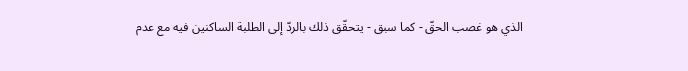الذي هو غصب الحقّ - كما سبق - يتحقّق ذلك بالردّ إلى الطلبة الساكنين فيه مع عدم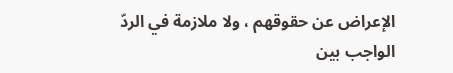الإعراض عن حقوقهم ، ولا ملازمة في الردّ الواجب بين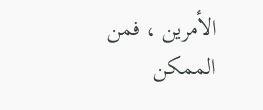الأمرين ، فمن الممكن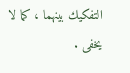التفكيك بينهما ، كما لا يخفى .